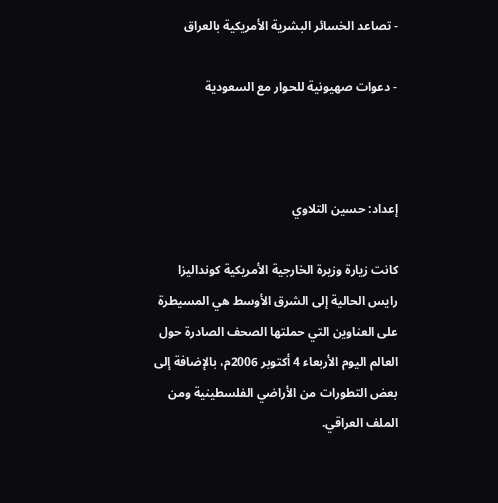- تصاعد الخسائر البشرية الأمريكية بالعراق

- دعوات صهيونية للحوار مع السعودية



إعداد: حسين التلاوي

كانت زيارة وزيرة الخارجية الأمريكية كونداليزا رايس الحالية إلى الشرق الأوسط هي المسيطرة على العناوين التي حملتها الصحف الصادرة حول العالم اليوم الأربعاء 4 أكتوبر 2006م، بالإضافة إلى بعض التطورات من الأراضي الفلسطينية ومن الملف العراقي.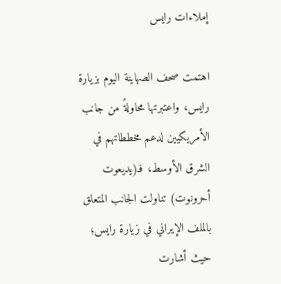إملاءات رايس

اهتمت صحف الصهاينة اليوم بزيارة رايس، واعتبرتها محاولةً من جانب الأمريكيين لدعم مخططاتهم في الشرق الأوسط، فـ(يديعوت أحرونوت) تناولت الجانب المتعلق بالملف الإيراني في زيارة رايس؛ حيث أشارت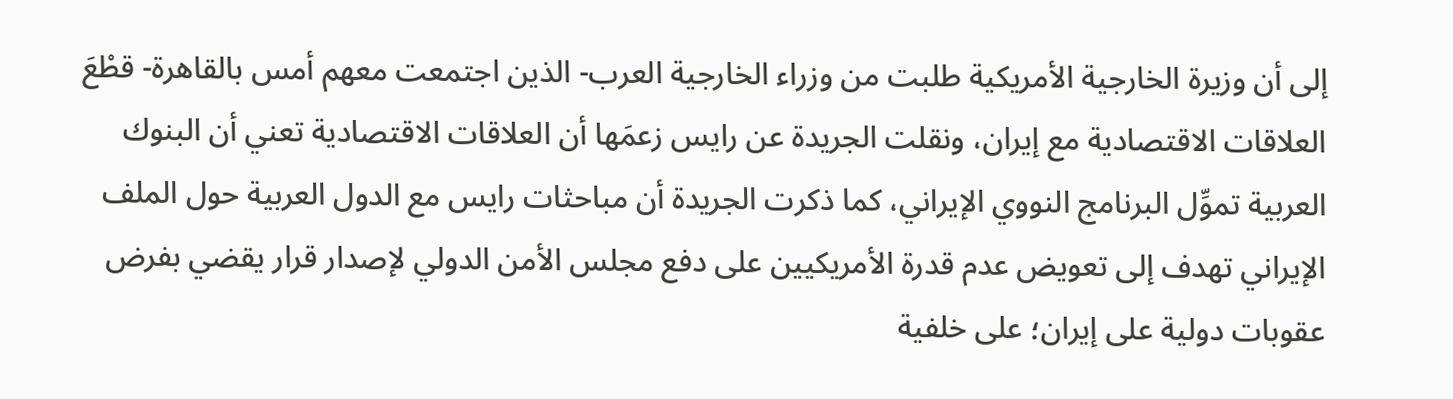إلى أن وزيرة الخارجية الأمريكية طلبت من وزراء الخارجية العرب- الذين اجتمعت معهم أمس بالقاهرة- قطْعَ العلاقات الاقتصادية مع إيران، ونقلت الجريدة عن رايس زعمَها أن العلاقات الاقتصادية تعني أن البنوك العربية تموِّل البرنامج النووي الإيراني، كما ذكرت الجريدة أن مباحثات رايس مع الدول العربية حول الملف الإيراني تهدف إلى تعويض عدم قدرة الأمريكيين على دفع مجلس الأمن الدولي لإصدار قرار يقضي بفرض عقوبات دولية على إيران؛ على خلفية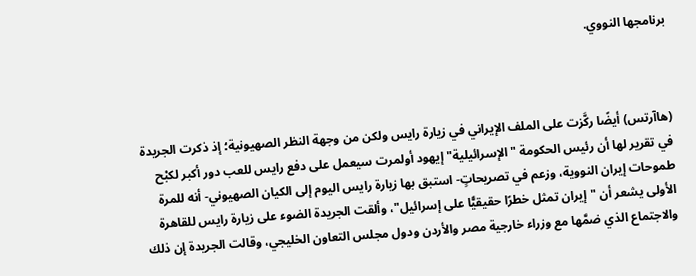برنامجها النووي.



(هاآرتس) أيضًا ركَّزت على الملف الإيراني في زيارة رايس ولكن من وجهة النظر الصهيونية؛ إذ ذكرت الجريدة في تقرير لها أن رئيس الحكومة "الإسرائيلية" إيهود أولمرت سيعمل على دفع رايس للعب دور أكبر لكبْح طموحات إيران النووية، وزعم في تصريحاتٍ- استبق بها زيارة رايس اليوم إلى الكيان الصهيوني- أنه للمرة الأولى يشعر أن "إيران تمثل خطرًا حقيقيًّا على إسرائيل"، وألقت الجريدة الضوء على زيارة رايس للقاهرة والاجتماع الذي ضمَّها مع وزراء خارجية مصر والأردن ودول مجلس التعاون الخليجي، وقالت الجريدة إن ذلك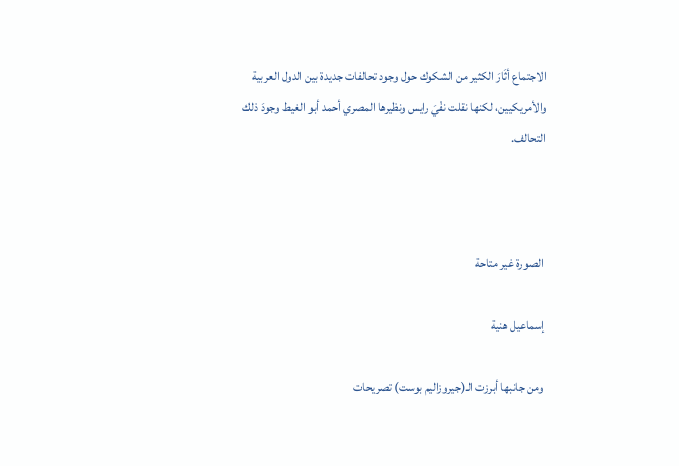الاجتماع أثَارَ الكثير من الشكوك حول وجود تحالفات جديدة بين الدول العربية والأمريكيين، لكنها نقلت نفْيَ رايس ونظيرها المصري أحمد أبو الغيط وجودَ ذلك التحالف.



 الصورة غير متاحة

 إسماعيل هنية

 ومن جانبها أبرزت الـ(جيروزاليم بوست) تصريحات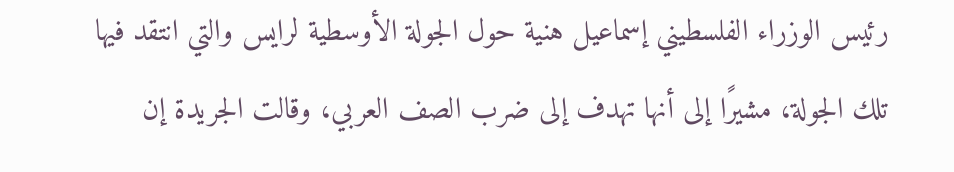رئيس الوزراء الفلسطيني إسماعيل هنية حول الجولة الأوسطية لرايس والتي انتقد فيها تلك الجولة، مشيرًا إلى أنها تهدف إلى ضرب الصف العربي، وقالت الجريدة إن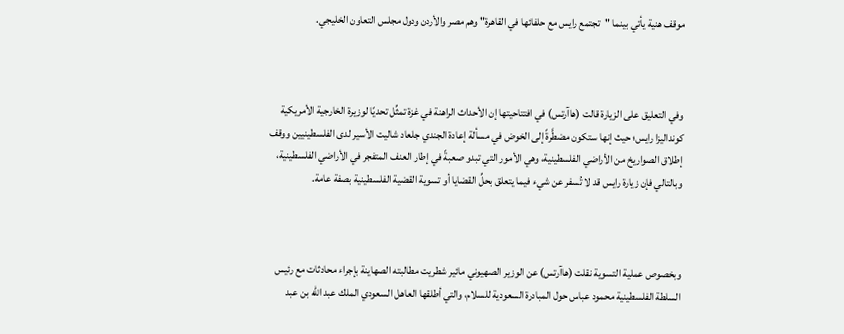موقف هنية يأتي بينما "تجتمع رايس مع حلفائها في القاهرة" وهم مصر والأردن ودول مجلس التعاون الخليجي.



وفي التعليق على الزيارة قالت (هاآرتس) في افتتاحيتها إن الأحداث الراهنة في غزة تمثِّل تحديًا لوزيرة الخارجية الأمريكية كونداليزا رايس؛ حيث إنها ستكون مضطَّرةً إلى الخوض في مسألة إعادة الجندي جلعاد شاليت الأسير لدى الفلسطينيين ووقف إطلاق الصواريخ من الأراضي الفلسطينية، وهي الأمور التي تبدو صعبةً في إطار العنف المتفجر في الأراضي الفلسطينية، وبالتالي فإن زيارة رايس قد لا تُسفر عن شيء فيما يتعلق بحلِّ القضايا أو تسوية القضية الفلسطينية بصفة عامة.



وبخصوص عملية التسوية نقلت (هاآرتس) عن الوزير الصهيوني مائير شطريت مطالبته الصهاينة بإجراء محادثات مع رئيس السلطة الفلسطينية محمود عباس حول المبادرة السعودية للسلام، والتي أطلقها العاهل السعودي الملك عبد الله بن عبد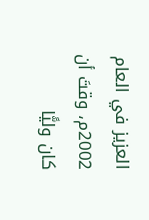العزيز في العام 2002م، وقتَ أن كان وليًّا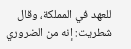للعهد في المملكة، وقال شطريت: إنه من الضروري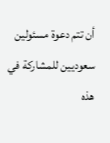أن تتم دعوة مسئولين سعوديين للمشاركة في هذه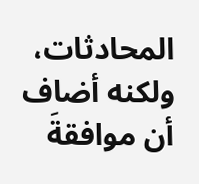المحادثات، ولكنه أضاف أن موافقةَ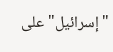"إسرائيل" على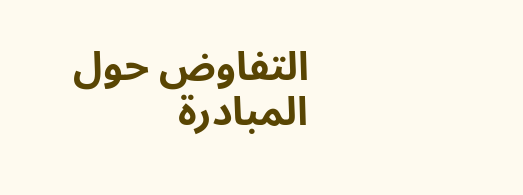التفاوض حول المبادرة